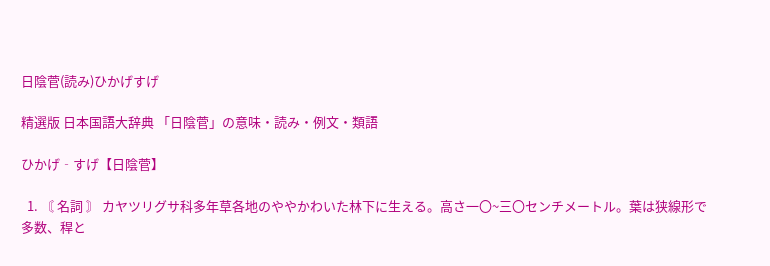日陰菅(読み)ひかげすげ

精選版 日本国語大辞典 「日陰菅」の意味・読み・例文・類語

ひかげ‐すげ【日陰菅】

  1. 〘 名詞 〙 カヤツリグサ科多年草各地のややかわいた林下に生える。高さ一〇~三〇センチメートル。葉は狭線形で多数、稈と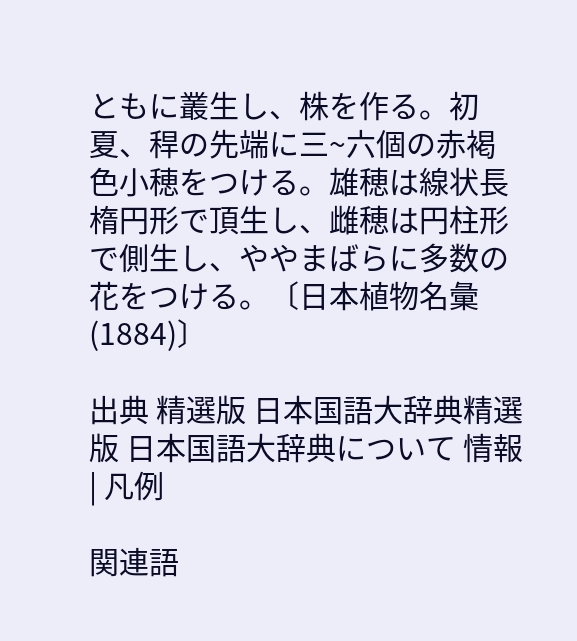ともに叢生し、株を作る。初夏、稈の先端に三~六個の赤褐色小穂をつける。雄穂は線状長楕円形で頂生し、雌穂は円柱形で側生し、ややまばらに多数の花をつける。〔日本植物名彙(1884)〕

出典 精選版 日本国語大辞典精選版 日本国語大辞典について 情報 | 凡例

関連語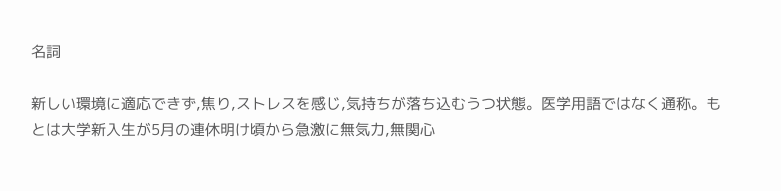名詞

新しい環境に適応できず,焦り,ストレスを感じ,気持ちが落ち込むうつ状態。医学用語ではなく通称。もとは大学新入生が5月の連休明け頃から急激に無気力,無関心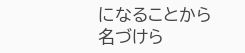になることから名づけら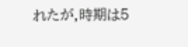れたが,時期は5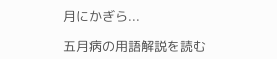月にかぎら...

五月病の用語解説を読む